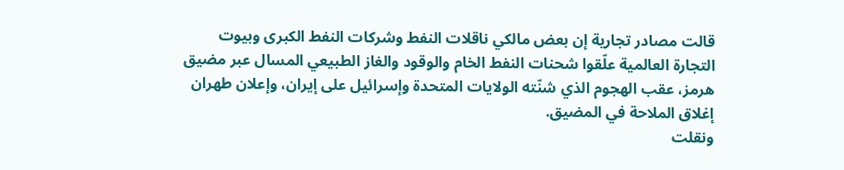قالت مصادر تجارية إن بعض مالكي ناقلات النفط وشركات النفط الكبرى وبيوت التجارة العالمية علّقوا شحنات النفط الخام والوقود والغاز الطبيعي المسال عبر مضيق هرمز، عقب الهجوم الذي شنّته الولايات المتحدة وإسرائيل على إيران، وإعلان طهران إغلاق الملاحة في المضيق.
ونقلت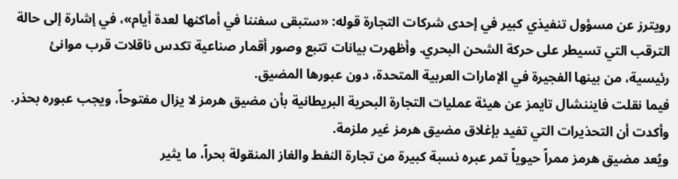رويترز عن مسؤول تنفيذي كبير في إحدى شركات التجارة قوله: «ستبقى سفننا في أماكنها لعدة أيام»، في إشارة إلى حالة الترقب التي تسيطر على حركة الشحن البحري. وأظهرت بيانات تتبع وصور أقمار صناعية تكدس ناقلات قرب موانئ رئيسية، من بينها الفجيرة في الإمارات العربية المتحدة، دون عبورها المضيق.
فيما نقلت فايننشال تايمز عن هيئة عمليات التجارة البحرية البريطانية بأن مضيق هرمز لا يزال مفتوحاً، ويجب عبوره بحذر.
وأكدت أن التحذيرات التي تفيد بإغلاق مضيق هرمز غير ملزمة.
ويُعد مضيق هرمز ممراً حيوياً تمر عبره نسبة كبيرة من تجارة النفط والغاز المنقولة بحراً، ما يثير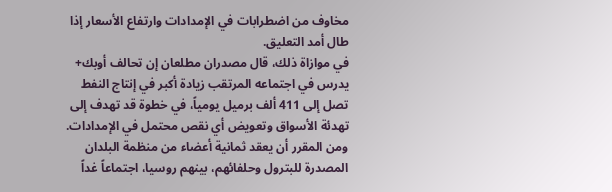مخاوف من اضطرابات في الإمدادات وارتفاع الأسعار إذا طال أمد التعليق.
في موازاة ذلك، قال مصدران مطلعان إن تحالف أوبك+ يدرس في اجتماعه المرتقب زيادة أكبر في إنتاج النفط تصل إلى 411 ألف برميل يومياً، في خطوة قد تهدف إلى تهدئة الأسواق وتعويض أي نقص محتمل في الإمدادات.
ومن المقرر أن يعقد ثمانية أعضاء من منظمة البلدان المصدرة للبترول وحلفائهم، بينهم روسيا، اجتماعاً غداً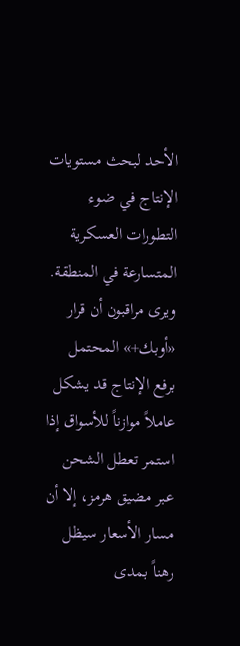الأحد لبحث مستويات الإنتاج في ضوء التطورات العسكرية المتسارعة في المنطقة.
ويرى مراقبون أن قرار «أوبك+» المحتمل برفع الإنتاج قد يشكل عاملاً موازناً للأسواق إذا استمر تعطل الشحن عبر مضيق هرمز، إلا أن مسار الأسعار سيظل رهناً بمدى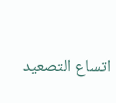اتساع التصعيد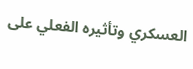العسكري وتأثيره الفعلي على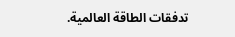تدفقات الطاقة العالمية.